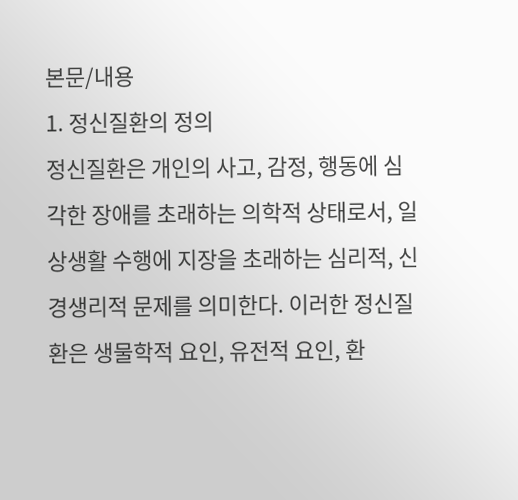본문/내용
1. 정신질환의 정의
정신질환은 개인의 사고, 감정, 행동에 심각한 장애를 초래하는 의학적 상태로서, 일상생활 수행에 지장을 초래하는 심리적, 신경생리적 문제를 의미한다. 이러한 정신질환은 생물학적 요인, 유전적 요인, 환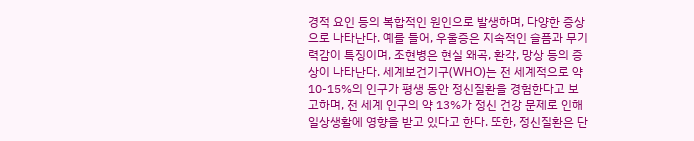경적 요인 등의 복합적인 원인으로 발생하며, 다양한 증상으로 나타난다. 예를 들어, 우울증은 지속적인 슬픔과 무기력감이 특징이며, 조현병은 현실 왜곡, 환각, 망상 등의 증상이 나타난다. 세계보건기구(WHO)는 전 세계적으로 약 10-15%의 인구가 평생 동안 정신질환을 경험한다고 보고하며, 전 세계 인구의 약 13%가 정신 건강 문제로 인해 일상생활에 영향을 받고 있다고 한다. 또한, 정신질환은 단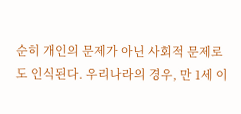순히 개인의 문제가 아닌 사회적 문제로도 인식된다. 우리나라의 경우, 만 1세 이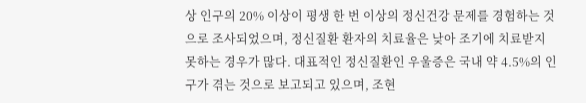상 인구의 20% 이상이 평생 한 번 이상의 정신건강 문제를 경험하는 것으로 조사되었으며, 정신질환 환자의 치료율은 낮아 조기에 치료받지 못하는 경우가 많다. 대표적인 정신질환인 우울증은 국내 약 4.5%의 인구가 겪는 것으로 보고되고 있으며, 조현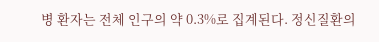병 환자는 전체 인구의 약 0.3%로 집계된다. 정신질환의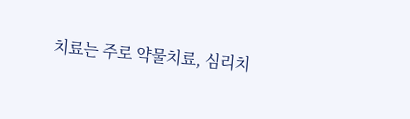치료는 주로 약물치료, 심리치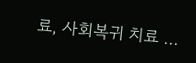료, 사회복귀 치료 …